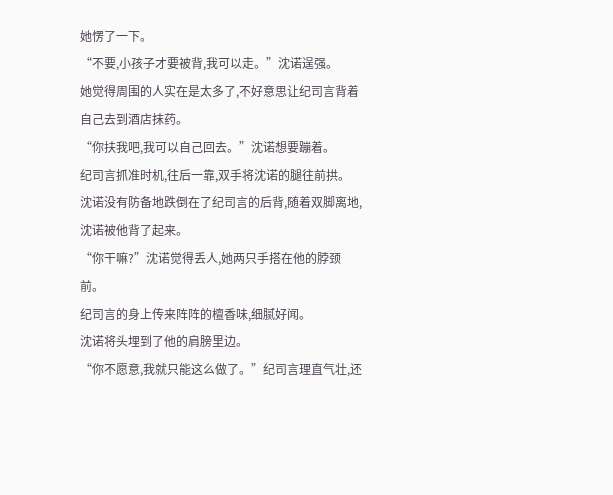她愣了一下。
“不要,小孩子才要被背,我可以走。”沈诺逞强。
她觉得周围的人实在是太多了,不好意思让纪司言背着自己去到酒店抹药。
“你扶我吧,我可以自己回去。”沈诺想要蹦着。
纪司言抓准时机,往后一靠,双手将沈诺的腿往前拱。
沈诺没有防备地跌倒在了纪司言的后背,随着双脚离地,沈诺被他背了起来。
“你干嘛?”沈诺觉得丢人,她两只手搭在他的脖颈前。
纪司言的身上传来阵阵的檀香味,细腻好闻。
沈诺将头埋到了他的肩膀里边。
“你不愿意,我就只能这么做了。”纪司言理直气壮,还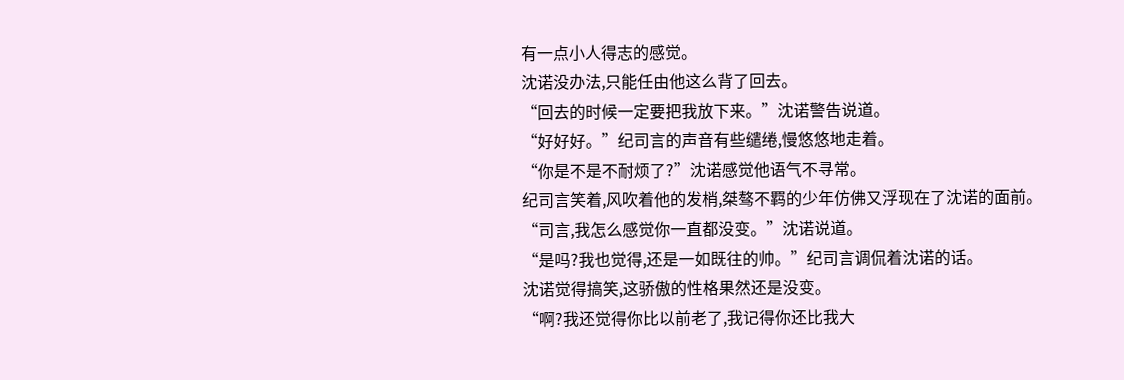有一点小人得志的感觉。
沈诺没办法,只能任由他这么背了回去。
“回去的时候一定要把我放下来。”沈诺警告说道。
“好好好。”纪司言的声音有些缱绻,慢悠悠地走着。
“你是不是不耐烦了?”沈诺感觉他语气不寻常。
纪司言笑着,风吹着他的发梢,桀骜不羁的少年仿佛又浮现在了沈诺的面前。
“司言,我怎么感觉你一直都没变。”沈诺说道。
“是吗?我也觉得,还是一如既往的帅。”纪司言调侃着沈诺的话。
沈诺觉得搞笑,这骄傲的性格果然还是没变。
“啊?我还觉得你比以前老了,我记得你还比我大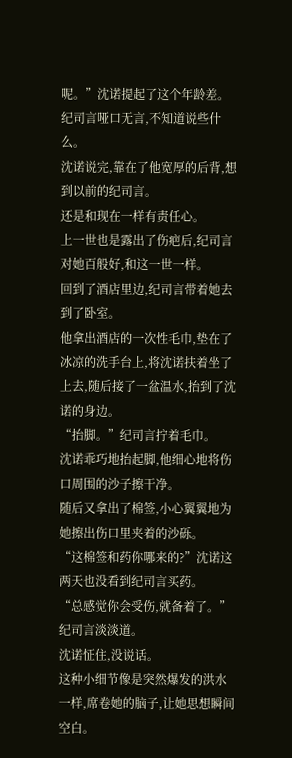呢。”沈诺提起了这个年龄差。
纪司言哑口无言,不知道说些什么。
沈诺说完,靠在了他宽厚的后背,想到以前的纪司言。
还是和现在一样有责任心。
上一世也是露出了伤疤后,纪司言对她百般好,和这一世一样。
回到了酒店里边,纪司言带着她去到了卧室。
他拿出酒店的一次性毛巾,垫在了冰凉的洗手台上,将沈诺扶着坐了上去,随后接了一盆温水,抬到了沈诺的身边。
“抬脚。”纪司言拧着毛巾。
沈诺乖巧地抬起脚,他细心地将伤口周围的沙子擦干净。
随后又拿出了棉签,小心翼翼地为她擦出伤口里夹着的沙砾。
“这棉签和药你哪来的?”沈诺这两天也没看到纪司言买药。
“总感觉你会受伤,就备着了。”纪司言淡淡道。
沈诺怔住,没说话。
这种小细节像是突然爆发的洪水一样,席卷她的脑子,让她思想瞬间空白。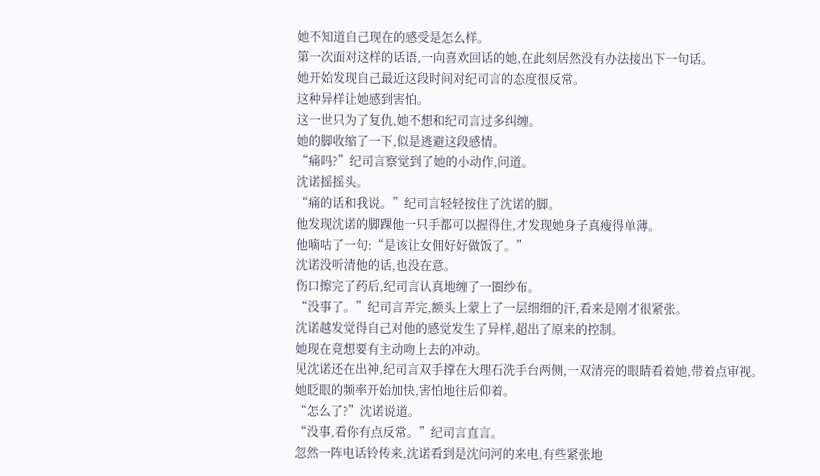她不知道自己现在的感受是怎么样。
第一次面对这样的话语,一向喜欢回话的她,在此刻居然没有办法接出下一句话。
她开始发现自己最近这段时间对纪司言的态度很反常。
这种异样让她感到害怕。
这一世只为了复仇,她不想和纪司言过多纠缠。
她的脚收缩了一下,似是逃避这段感情。
“痛吗?”纪司言察觉到了她的小动作,问道。
沈诺摇摇头。
“痛的话和我说。”纪司言轻轻按住了沈诺的脚。
他发现沈诺的脚踝他一只手都可以握得住,才发现她身子真瘦得单薄。
他嘀咕了一句:“是该让女佣好好做饭了。”
沈诺没听清他的话,也没在意。
伤口擦完了药后,纪司言认真地缠了一圈纱布。
“没事了。”纪司言弄完,额头上蒙上了一层细细的汗,看来是刚才很紧张。
沈诺越发觉得自己对他的感觉发生了异样,超出了原来的控制。
她现在竟想要有主动吻上去的冲动。
见沈诺还在出神,纪司言双手撑在大理石洗手台两侧,一双清亮的眼睛看着她,带着点审视。
她眨眼的频率开始加快,害怕地往后仰着。
“怎么了?”沈诺说道。
“没事,看你有点反常。”纪司言直言。
忽然一阵电话铃传来,沈诺看到是沈问河的来电,有些紧张地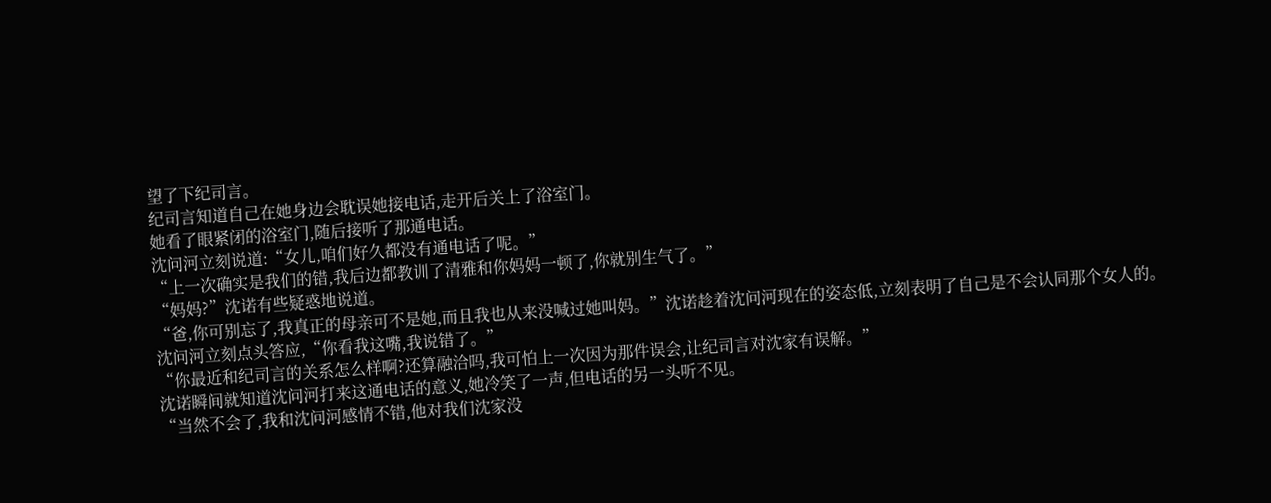望了下纪司言。
纪司言知道自己在她身边会耽误她接电话,走开后关上了浴室门。
她看了眼紧闭的浴室门,随后接听了那通电话。
沈问河立刻说道:“女儿,咱们好久都没有通电话了呢。”
“上一次确实是我们的错,我后边都教训了清雅和你妈妈一顿了,你就别生气了。”
“妈妈?”沈诺有些疑惑地说道。
“爸,你可别忘了,我真正的母亲可不是她,而且我也从来没喊过她叫妈。”沈诺趁着沈问河现在的姿态低,立刻表明了自己是不会认同那个女人的。
沈问河立刻点头答应,“你看我这嘴,我说错了。”
“你最近和纪司言的关系怎么样啊?还算融洽吗,我可怕上一次因为那件误会,让纪司言对沈家有误解。”
沈诺瞬间就知道沈问河打来这通电话的意义,她冷笑了一声,但电话的另一头听不见。
“当然不会了,我和沈问河感情不错,他对我们沈家没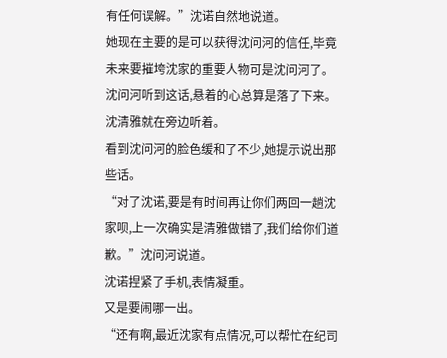有任何误解。”沈诺自然地说道。
她现在主要的是可以获得沈问河的信任,毕竟未来要摧垮沈家的重要人物可是沈问河了。
沈问河听到这话,悬着的心总算是落了下来。
沈清雅就在旁边听着。
看到沈问河的脸色缓和了不少,她提示说出那些话。
“对了沈诺,要是有时间再让你们两回一趟沈家呗,上一次确实是清雅做错了,我们给你们道歉。”沈问河说道。
沈诺捏紧了手机,表情凝重。
又是要闹哪一出。
“还有啊,最近沈家有点情况,可以帮忙在纪司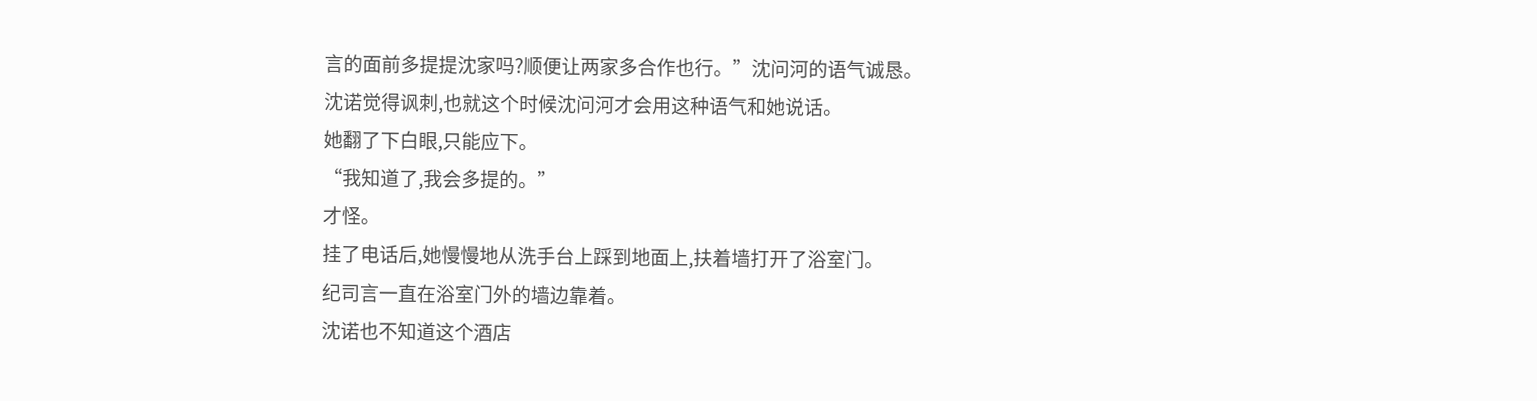言的面前多提提沈家吗?顺便让两家多合作也行。”沈问河的语气诚恳。
沈诺觉得讽刺,也就这个时候沈问河才会用这种语气和她说话。
她翻了下白眼,只能应下。
“我知道了,我会多提的。”
才怪。
挂了电话后,她慢慢地从洗手台上踩到地面上,扶着墙打开了浴室门。
纪司言一直在浴室门外的墙边靠着。
沈诺也不知道这个酒店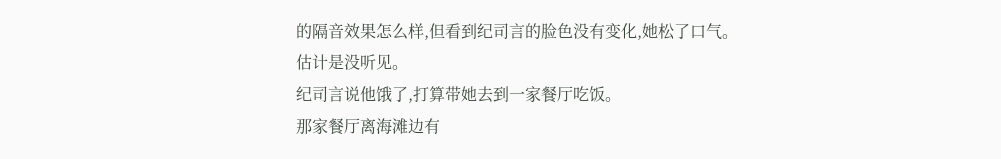的隔音效果怎么样,但看到纪司言的脸色没有变化,她松了口气。
估计是没听见。
纪司言说他饿了,打算带她去到一家餐厅吃饭。
那家餐厅离海滩边有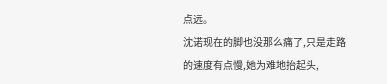点远。
沈诺现在的脚也没那么痛了,只是走路的速度有点慢,她为难地抬起头,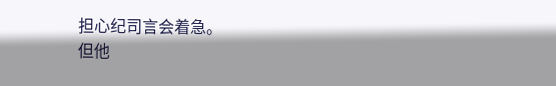担心纪司言会着急。
但他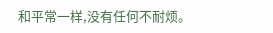和平常一样,没有任何不耐烦。